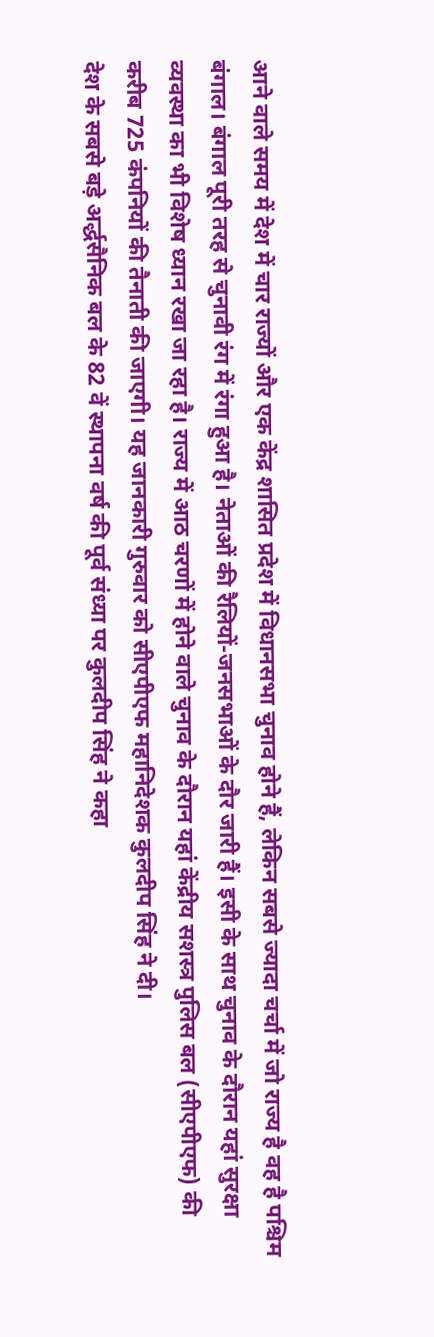आने वाले समय में देश में चार राज्यों और एक केंद्र शासित प्रदेश में विधानसभा चुनाव होने हैं, लेकिन सबसे ज्यादा चर्चा में जो राज्य है वह है पश्चिम बंगाल। बंगाल पूरी तरह से चुनावी रंग में रंगा हुआ है। नेताओं की रैलियों-जनसभाओं के दौर जारी हैं। इसी के साथ चुनाव के दौरान यहां सुरक्षा व्यवस्था का भी विशेष ध्यान रखा जा रहा है। राज्य में आठ चरणों में होने वाले चुनाव के दौरान यहां केंद्रीय सशस्त्र पुलिस बल (सीएपीएफ) की करीब 725 कंपनियों की तैनाती की जाएगी। यह जानकारी गुरुवार को सीएपीएफ महानिदेशक कुलदीप सिंह ने दी।
देश के सबसे बड़े अर्द्धसैनिक बल के 82 वें स्थापना वर्ष की पूर्व संध्या पर कुलदीप सिंह ने कहा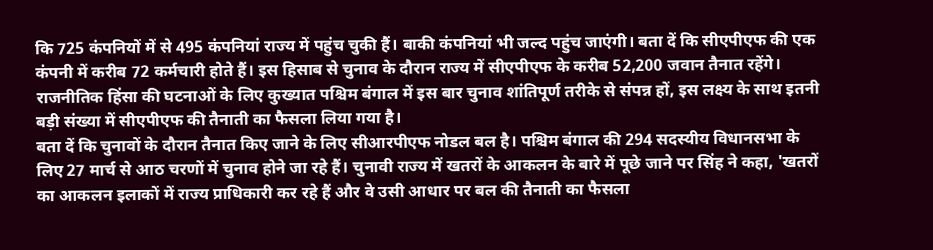कि 725 कंपनियों में से 495 कंपनियां राज्य में पहुंच चुकी हैं। बाकी कंपनियां भी जल्द पहुंच जाएंगी। बता दें कि सीएपीएफ की एक कंपनी में करीब 72 कर्मचारी होते हैं। इस हिसाब से चुनाव के दौरान राज्य में सीएपीएफ के करीब 52,200 जवान तैनात रहेंगे। राजनीतिक हिंसा की घटनाओं के लिए कुख्यात पश्चिम बंगाल में इस बार चुनाव शांतिपूर्ण तरीके से संपन्न हों, इस लक्ष्य के साथ इतनी बड़ी संख्या में सीएपीएफ की तैनाती का फैसला लिया गया है।
बता दें कि चुनावों के दौरान तैनात किए जाने के लिए सीआरपीएफ नोडल बल है। पश्चिम बंगाल की 294 सदस्यीय विधानसभा के लिए 27 मार्च से आठ चरणों में चुनाव होने जा रहे हैं। चुनावी राज्य में खतरों के आकलन के बारे में पूछे जाने पर सिंह ने कहा, 'खतरों का आकलन इलाकों में राज्य प्राधिकारी कर रहे हैं और वे उसी आधार पर बल की तैनाती का फैसला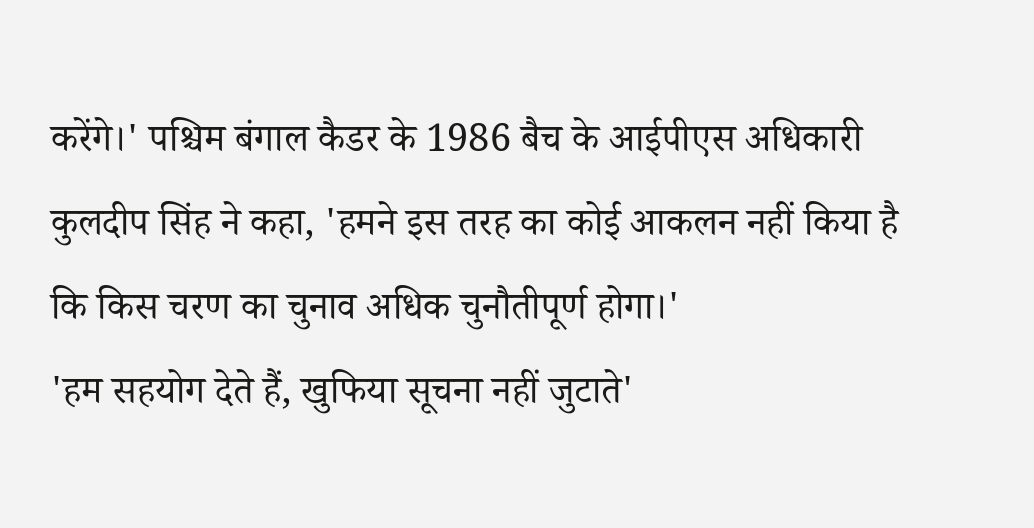करेंगे।' पश्चिम बंगाल कैडर के 1986 बैच के आईपीएस अधिकारी कुलदीप सिंह ने कहा, 'हमने इस तरह का कोई आकलन नहीं किया है कि किस चरण का चुनाव अधिक चुनौतीपूर्ण होगा।'
'हम सहयोग देते हैं, खुफिया सूचना नहीं जुटाते'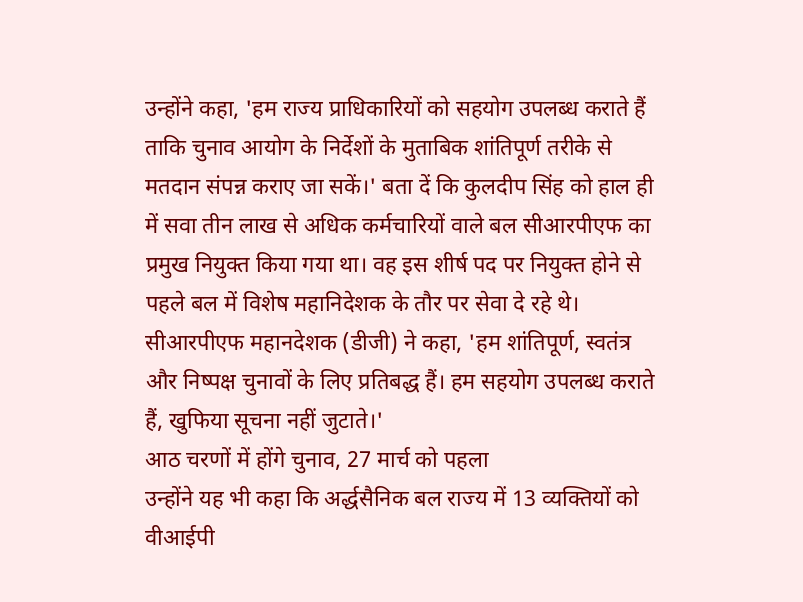उन्होंने कहा, 'हम राज्य प्राधिकारियों को सहयोग उपलब्ध कराते हैं ताकि चुनाव आयोग के निर्देशों के मुताबिक शांतिपूर्ण तरीके से मतदान संपन्न कराए जा सकें।' बता दें कि कुलदीप सिंह को हाल ही में सवा तीन लाख से अधिक कर्मचारियों वाले बल सीआरपीएफ का प्रमुख नियुक्त किया गया था। वह इस शीर्ष पद पर नियुक्त होने से पहले बल में विशेष महानिदेशक के तौर पर सेवा दे रहे थे। सीआरपीएफ महानदेशक (डीजी) ने कहा, 'हम शांतिपूर्ण, स्वतंत्र और निष्पक्ष चुनावों के लिए प्रतिबद्ध हैं। हम सहयोग उपलब्ध कराते हैं, खुफिया सूचना नहीं जुटाते।'
आठ चरणों में होंगे चुनाव, 27 मार्च को पहला
उन्होंने यह भी कहा कि अर्द्धसैनिक बल राज्य में 13 व्यक्तियों को वीआईपी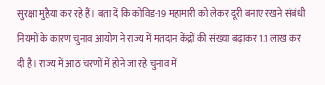सुरक्षा मुहैया कर रहे हैं। बता दें कि कोविड-19 महामारी को लेकर दूरी बनाए रखने संबंधी नियमों के कारण चुनाव आयोग ने राज्य में मतदान केंद्रों की संख्या बढ़ाकर 1.1 लाख कर दी है। राज्य में आठ चरणों में होने जा रहे चुनाव में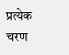प्रत्येक चरण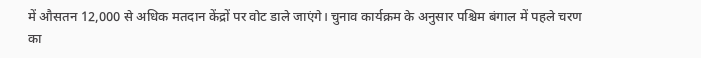में औसतन 12,000 से अधिक मतदान केंद्रों पर वोट डाले जाएंगे। चुनाव कार्यक्रम के अनुसार पश्चिम बंगाल में पहले चरण का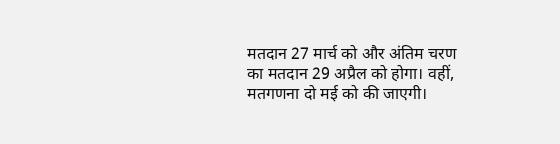मतदान 27 मार्च को और अंतिम चरण का मतदान 29 अप्रैल को होगा। वहीं, मतगणना दो मई को की जाएगी।